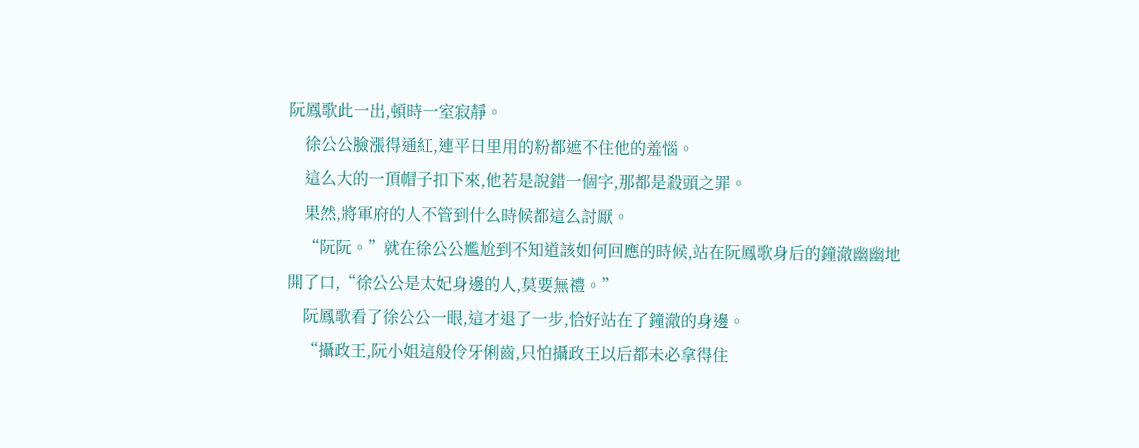阮鳳歌此一出,頓時一室寂靜。
    徐公公臉漲得通紅,連平日里用的粉都遮不住他的羞惱。
    這么大的一頂帽子扣下來,他若是說錯一個字,那都是殺頭之罪。
    果然,將軍府的人不管到什么時候都這么討厭。
    “阮阮。”就在徐公公尷尬到不知道該如何回應的時候,站在阮鳳歌身后的鐘澈幽幽地開了口,“徐公公是太妃身邊的人,莫要無禮。”
    阮鳳歌看了徐公公一眼,這才退了一步,恰好站在了鐘澈的身邊。
    “攝政王,阮小姐這般伶牙俐齒,只怕攝政王以后都未必拿得住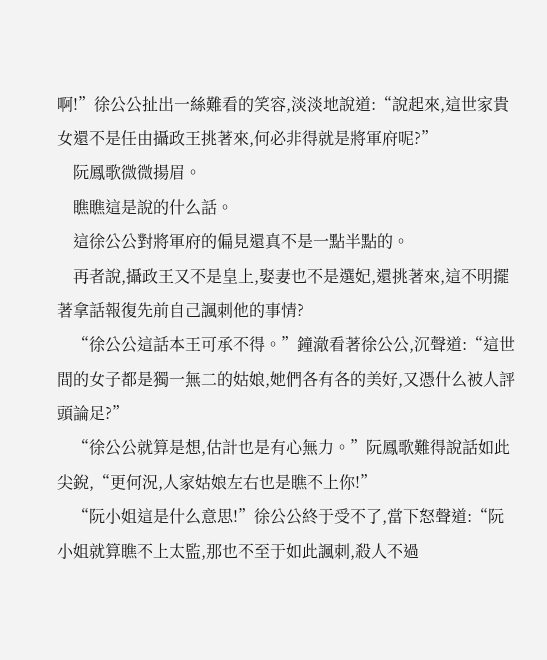啊!”徐公公扯出一絲難看的笑容,淡淡地說道:“說起來,這世家貴女還不是任由攝政王挑著來,何必非得就是將軍府呢?”
    阮鳳歌微微揚眉。
    瞧瞧這是說的什么話。
    這徐公公對將軍府的偏見還真不是一點半點的。
    再者說,攝政王又不是皇上,娶妻也不是選妃,還挑著來,這不明擺著拿話報復先前自己諷刺他的事情?
    “徐公公這話本王可承不得。”鐘澈看著徐公公,沉聲道:“這世間的女子都是獨一無二的姑娘,她們各有各的美好,又憑什么被人評頭論足?”
    “徐公公就算是想,估計也是有心無力。”阮鳳歌難得說話如此尖銳,“更何況,人家姑娘左右也是瞧不上你!”
    “阮小姐這是什么意思!”徐公公終于受不了,當下怒聲道:“阮小姐就算瞧不上太監,那也不至于如此諷刺,殺人不過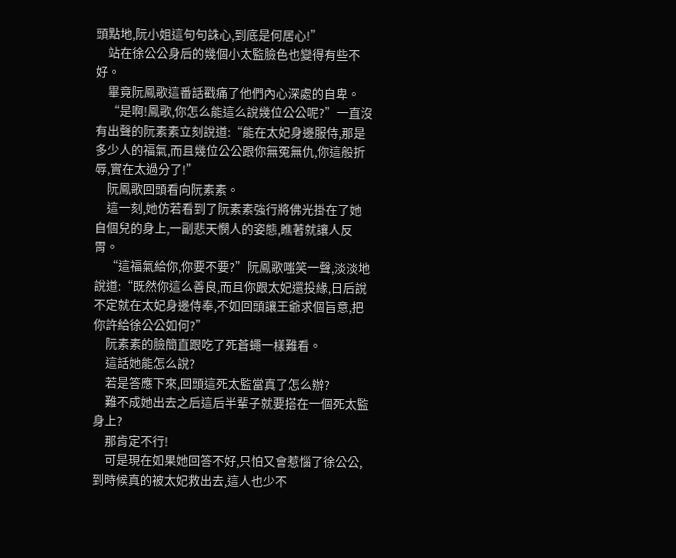頭點地,阮小姐這句句誅心,到底是何居心!”
    站在徐公公身后的幾個小太監臉色也變得有些不好。
    畢竟阮鳳歌這番話戳痛了他們內心深處的自卑。
    “是啊!鳳歌,你怎么能這么說幾位公公呢?”一直沒有出聲的阮素素立刻說道:“能在太妃身邊服侍,那是多少人的福氣,而且幾位公公跟你無冤無仇,你這般折辱,實在太過分了!”
    阮鳳歌回頭看向阮素素。
    這一刻,她仿若看到了阮素素強行將佛光掛在了她自個兒的身上,一副悲天憫人的姿態,瞧著就讓人反胃。
    “這福氣給你,你要不要?”阮鳳歌嗤笑一聲,淡淡地說道:“既然你這么善良,而且你跟太妃還投緣,日后說不定就在太妃身邊侍奉,不如回頭讓王爺求個旨意,把你許給徐公公如何?”
    阮素素的臉簡直跟吃了死蒼蠅一樣難看。
    這話她能怎么說?
    若是答應下來,回頭這死太監當真了怎么辦?
    難不成她出去之后這后半輩子就要搭在一個死太監身上?
    那肯定不行!
    可是現在如果她回答不好,只怕又會惹惱了徐公公,到時候真的被太妃救出去,這人也少不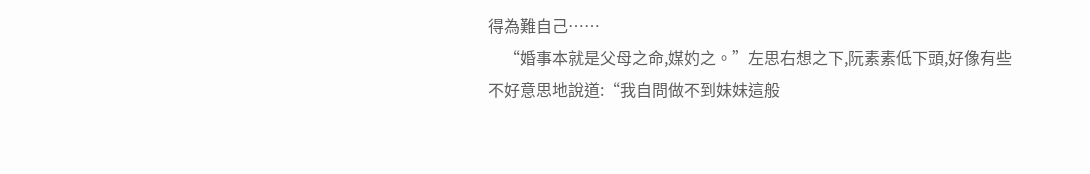得為難自己……
    “婚事本就是父母之命,媒妁之。”左思右想之下,阮素素低下頭,好像有些不好意思地說道:“我自問做不到妹妹這般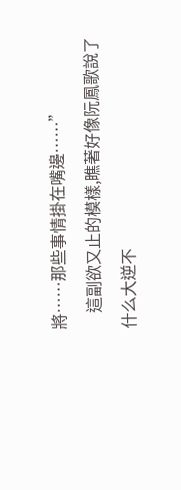將……那些事情掛在嘴邊……”
    這副欲又止的模樣,瞧著好像阮鳳歌說了什么大逆不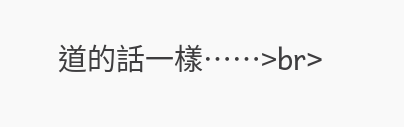道的話一樣……>br>